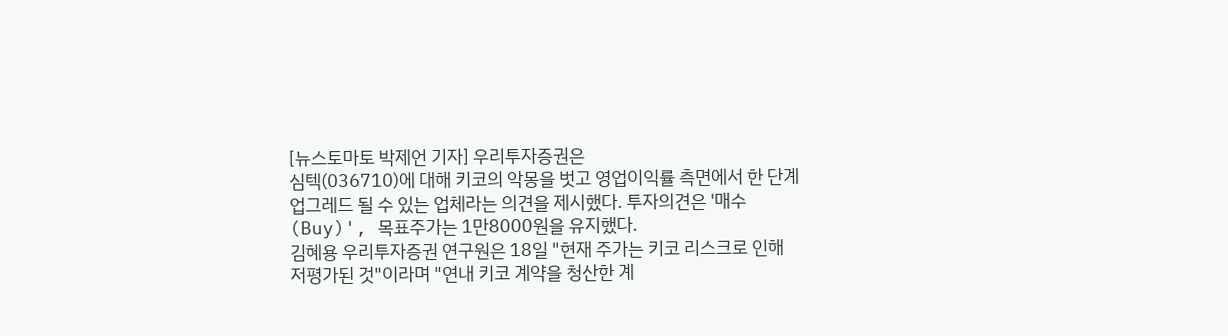[뉴스토마토 박제언 기자] 우리투자증권은
심텍(036710)에 대해 키코의 악몽을 벗고 영업이익률 측면에서 한 단계 업그레드 될 수 있는 업체라는 의견을 제시했다. 투자의견은 '매수(Buy)', 목표주가는 1만8000원을 유지했다.
김혜용 우리투자증권 연구원은 18일 "현재 주가는 키코 리스크로 인해 저평가된 것"이라며 "연내 키코 계약을 청산한 계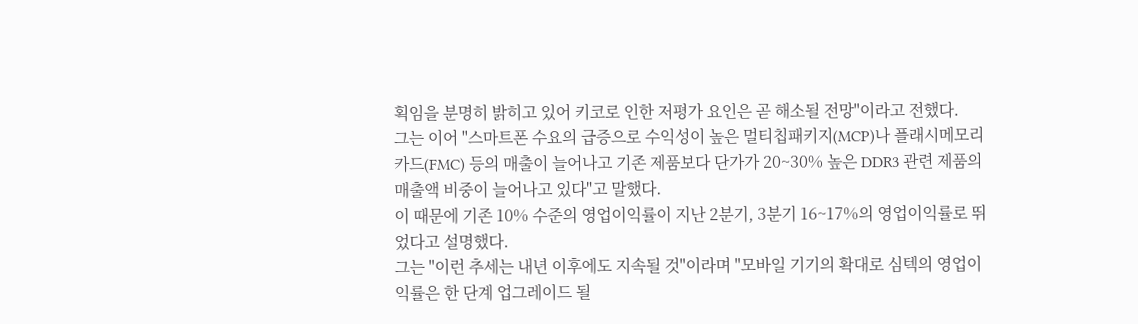획임을 분명히 밝히고 있어 키코로 인한 저평가 요인은 곧 해소될 전망"이라고 전했다.
그는 이어 "스마트폰 수요의 급증으로 수익성이 높은 멀티칩패키지(MCP)나 플래시메모리카드(FMC) 등의 매출이 늘어나고 기존 제품보다 단가가 20~30% 높은 DDR3 관련 제품의 매출액 비중이 늘어나고 있다"고 말했다.
이 때문에 기존 10% 수준의 영업이익률이 지난 2분기, 3분기 16~17%의 영업이익률로 뛰었다고 설명했다.
그는 "이런 추세는 내년 이후에도 지속될 것"이라며 "모바일 기기의 확대로 심텍의 영업이익률은 한 단계 업그레이드 될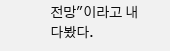전망"이라고 내다봤다.